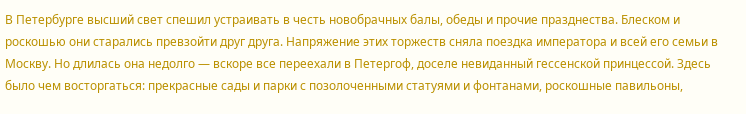В Петербурге высший свет спешил устраивать в честь новобрачных балы, обеды и прочие празднества. Блеском и роскошью они старались превзойти друг друга. Напряжение этих торжеств сняла поездка императора и всей его семьи в Москву. Но длилась она недолго — вскоре все переехали в Петергоф, доселе невиданный гессенской принцессой. Здесь было чем восторгаться: прекрасные сады и парки с позолоченными статуями и фонтанами, роскошные павильоны,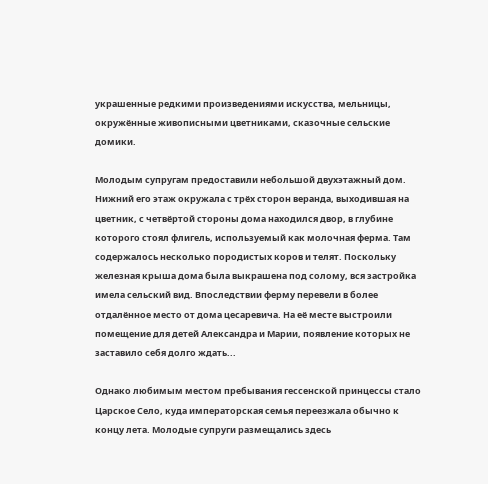украшенные редкими произведениями искусства, мельницы, окружённые живописными цветниками, сказочные сельские домики.

Молодым супругам предоставили небольшой двухэтажный дом. Нижний его этаж окружала с трёх сторон веранда, выходившая на цветник, с четвёртой стороны дома находился двор, в глубине которого стоял флигель, используемый как молочная ферма. Там содержалось несколько породистых коров и телят. Поскольку железная крыша дома была выкрашена под солому, вся застройка имела сельский вид. Впоследствии ферму перевели в более отдалённое место от дома цесаревича. На её месте выстроили помещение для детей Александра и Марии, появление которых не заставило себя долго ждать...

Однако любимым местом пребывания гессенской принцессы стало Царское Село, куда императорская семья переезжала обычно к концу лета. Молодые супруги размещались здесь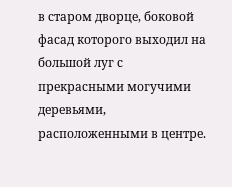в старом дворце, боковой фасад которого выходил на большой луг с прекрасными могучими деревьями, расположенными в центре.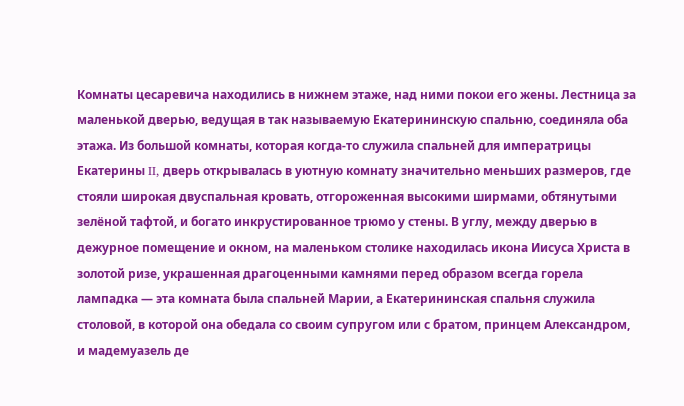Комнаты цесаревича находились в нижнем этаже, над ними покои его жены. Лестница за маленькой дверью, ведущая в так называемую Екатерининскую спальню, соединяла оба этажа. Из большой комнаты, которая когда-то служила спальней для императрицы Екатерины II, дверь открывалась в уютную комнату значительно меньших размеров, где стояли широкая двуспальная кровать, отгороженная высокими ширмами, обтянутыми зелёной тафтой, и богато инкрустированное трюмо у стены. В углу, между дверью в дежурное помещение и окном, на маленьком столике находилась икона Иисуса Христа в золотой ризе, украшенная драгоценными камнями перед образом всегда горела лампадка — эта комната была спальней Марии, а Екатерининская спальня служила столовой, в которой она обедала со своим супругом или с братом, принцем Александром, и мадемуазель де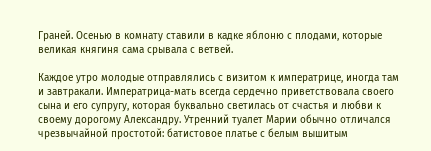Граней. Осенью в комнату ставили в кадке яблоню с плодами, которые великая княгиня сама срывала с ветвей.

Каждое утро молодые отправлялись с визитом к императрице, иногда там и завтракали. Императрица-мать всегда сердечно приветствовала своего сына и его супругу, которая буквально светилась от счастья и любви к своему дорогому Александру. Утренний туалет Марии обычно отличался чрезвычайной простотой: батистовое платье с белым вышитым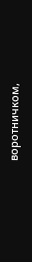воротничком,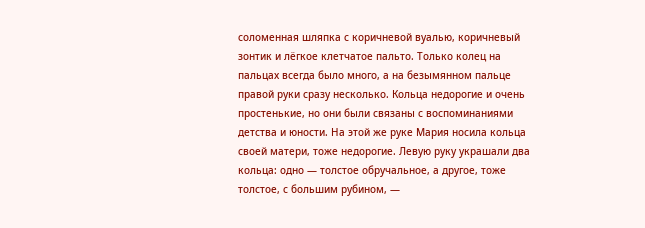соломенная шляпка с коричневой вуалью, коричневый зонтик и лёгкое клетчатое пальто. Только колец на пальцах всегда было много, а на безымянном пальце правой руки сразу несколько. Кольца недорогие и очень простенькие, но они были связаны с воспоминаниями детства и юности. На этой же руке Мария носила кольца своей матери, тоже недорогие. Левую руку украшали два кольца: одно — толстое обручальное, а другое, тоже толстое, с большим рубином, —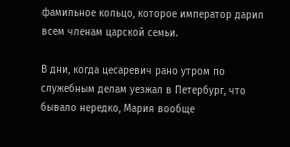фамильное кольцо, которое император дарил всем членам царской семьи.

В дни, когда цесаревич рано утром по служебным делам уезжал в Петербург, что бывало нередко, Мария вообще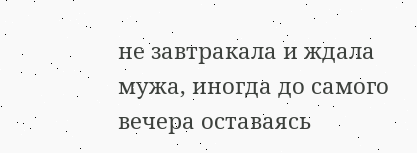не завтракала и ждала мужа, иногда до самого вечера оставаясь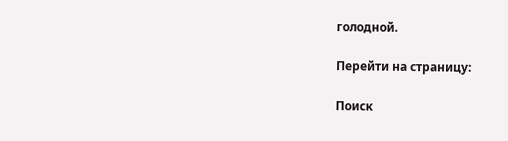голодной.

Перейти на страницу:

Поиск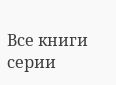Все книги серии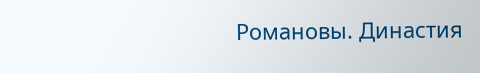Романовы. Династия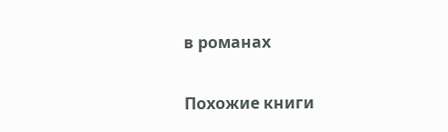в романах

Похожие книги